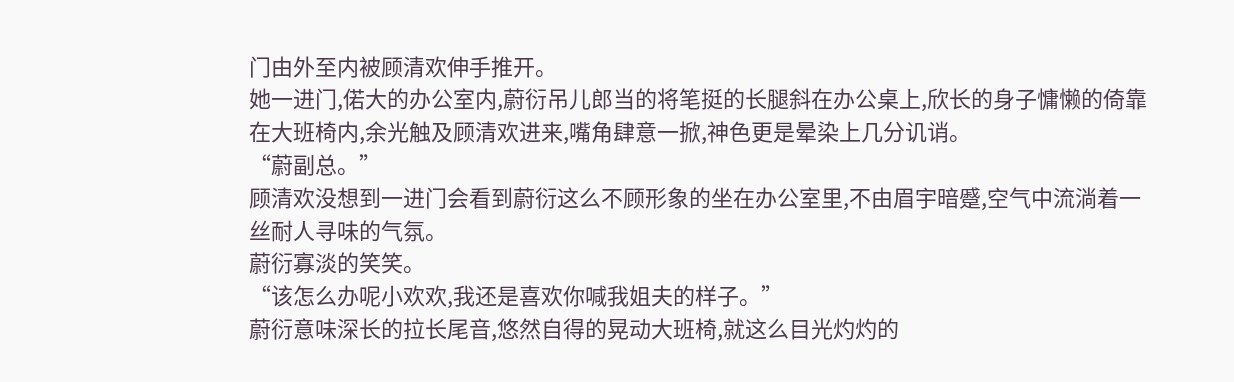门由外至内被顾清欢伸手推开。
她一进门,偌大的办公室内,蔚衍吊儿郎当的将笔挺的长腿斜在办公桌上,欣长的身子慵懒的倚靠在大班椅内,余光触及顾清欢进来,嘴角肆意一掀,神色更是晕染上几分讥诮。
“蔚副总。”
顾清欢没想到一进门会看到蔚衍这么不顾形象的坐在办公室里,不由眉宇暗蹙,空气中流淌着一丝耐人寻味的气氛。
蔚衍寡淡的笑笑。
“该怎么办呢小欢欢,我还是喜欢你喊我姐夫的样子。”
蔚衍意味深长的拉长尾音,悠然自得的晃动大班椅,就这么目光灼灼的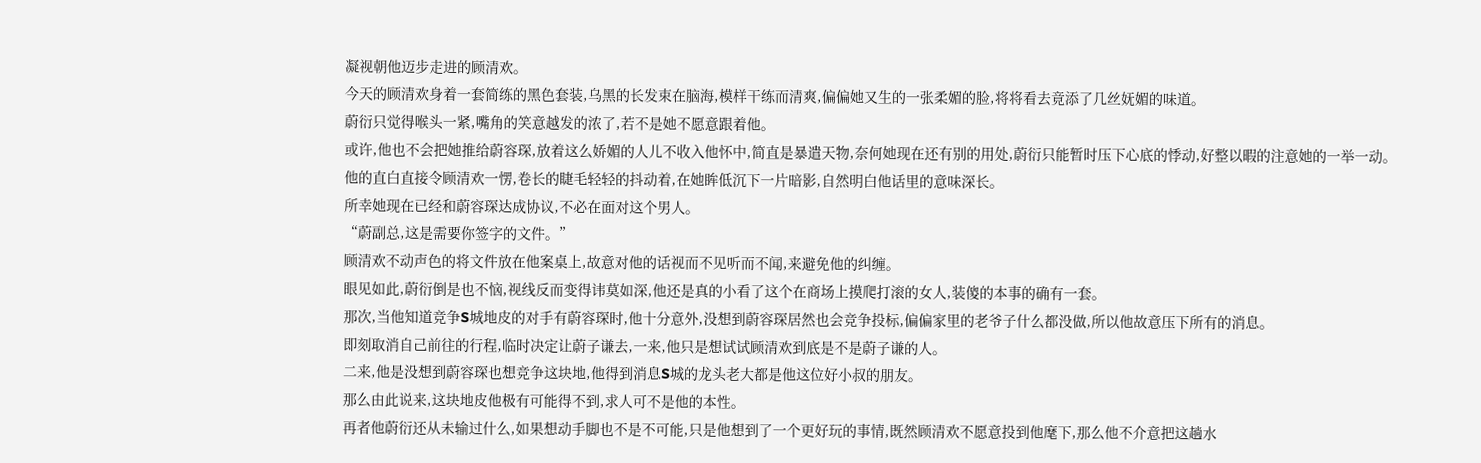凝视朝他迈步走进的顾清欢。
今天的顾清欢身着一套简练的黑色套装,乌黑的长发束在脑海,模样干练而清爽,偏偏她又生的一张柔媚的脸,将将看去竟添了几丝妩媚的味道。
蔚衍只觉得喉头一紧,嘴角的笑意越发的浓了,若不是她不愿意跟着他。
或许,他也不会把她推给蔚容琛,放着这么娇媚的人儿不收入他怀中,简直是暴遣天物,奈何她现在还有别的用处,蔚衍只能暂时压下心底的悸动,好整以暇的注意她的一举一动。
他的直白直接令顾清欢一愣,卷长的睫毛轻轻的抖动着,在她眸低沉下一片暗影,自然明白他话里的意味深长。
所幸她现在已经和蔚容琛达成协议,不必在面对这个男人。
“蔚副总,这是需要你签字的文件。”
顾清欢不动声色的将文件放在他案桌上,故意对他的话视而不见听而不闻,来避免他的纠缠。
眼见如此,蔚衍倒是也不恼,视线反而变得讳莫如深,他还是真的小看了这个在商场上摸爬打滚的女人,装傻的本事的确有一套。
那次,当他知道竞争S城地皮的对手有蔚容琛时,他十分意外,没想到蔚容琛居然也会竞争投标,偏偏家里的老爷子什么都没做,所以他故意压下所有的消息。
即刻取消自己前往的行程,临时决定让蔚子谦去,一来,他只是想试试顾清欢到底是不是蔚子谦的人。
二来,他是没想到蔚容琛也想竞争这块地,他得到消息S城的龙头老大都是他这位好小叔的朋友。
那么由此说来,这块地皮他极有可能得不到,求人可不是他的本性。
再者他蔚衍还从未输过什么,如果想动手脚也不是不可能,只是他想到了一个更好玩的事情,既然顾清欢不愿意投到他麾下,那么他不介意把这趟水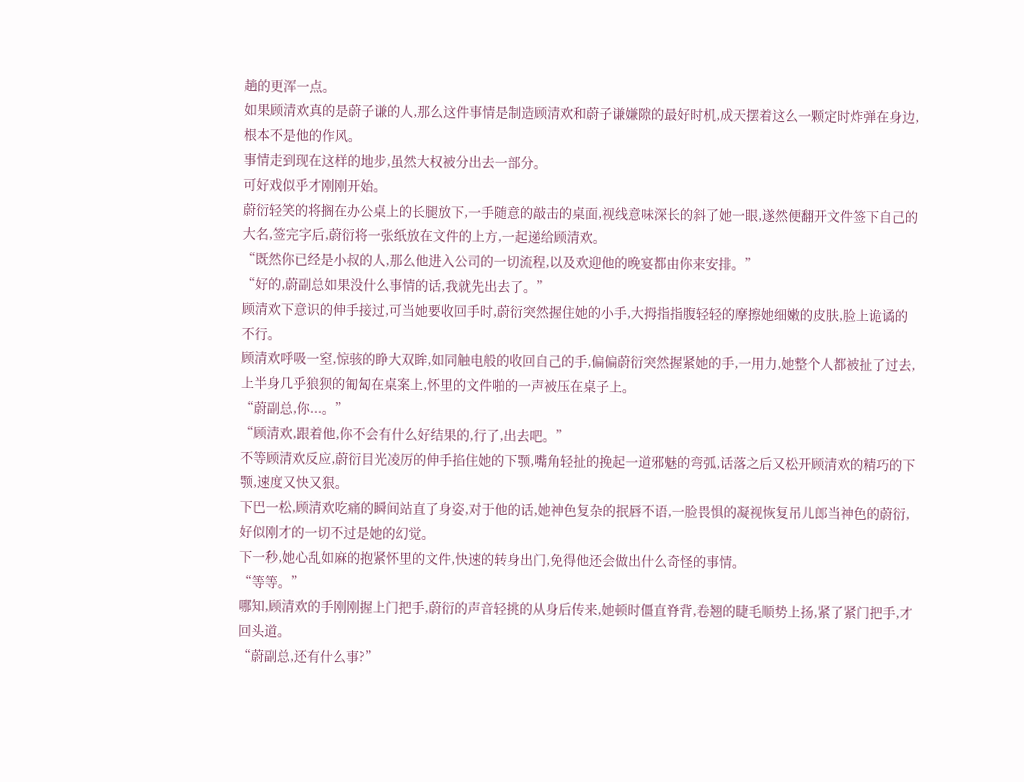趟的更浑一点。
如果顾清欢真的是蔚子谦的人,那么这件事情是制造顾清欢和蔚子谦嫌隙的最好时机,成天摆着这么一颗定时炸弹在身边,根本不是他的作风。
事情走到现在这样的地步,虽然大权被分出去一部分。
可好戏似乎才刚刚开始。
蔚衍轻笑的将搁在办公桌上的长腿放下,一手随意的敲击的桌面,视线意味深长的斜了她一眼,遂然便翻开文件签下自己的大名,签完字后,蔚衍将一张纸放在文件的上方,一起递给顾清欢。
“既然你已经是小叔的人,那么他进入公司的一切流程,以及欢迎他的晚宴都由你来安排。”
“好的,蔚副总如果没什么事情的话,我就先出去了。”
顾清欢下意识的伸手接过,可当她要收回手时,蔚衍突然握住她的小手,大拇指指腹轻轻的摩擦她细嫩的皮肤,脸上诡谲的不行。
顾清欢呼吸一窒,惊骇的睁大双眸,如同触电般的收回自己的手,偏偏蔚衍突然握紧她的手,一用力,她整个人都被扯了过去,上半身几乎狼狈的匍匐在桌案上,怀里的文件啪的一声被压在桌子上。
“蔚副总,你...。”
“顾清欢,跟着他,你不会有什么好结果的,行了,出去吧。”
不等顾清欢反应,蔚衍目光凌厉的伸手掐住她的下颚,嘴角轻扯的挽起一道邪魅的弯弧,话落之后又松开顾清欢的精巧的下颚,速度又快又狠。
下巴一松,顾清欢吃痛的瞬间站直了身姿,对于他的话,她神色复杂的抿唇不语,一脸畏惧的凝视恢复吊儿郎当神色的蔚衍,好似刚才的一切不过是她的幻觉。
下一秒,她心乱如麻的抱紧怀里的文件,快速的转身出门,免得他还会做出什么奇怪的事情。
“等等。”
哪知,顾清欢的手刚刚握上门把手,蔚衍的声音轻挑的从身后传来,她顿时僵直脊背,卷翘的睫毛顺势上扬,紧了紧门把手,才回头道。
“蔚副总,还有什么事?”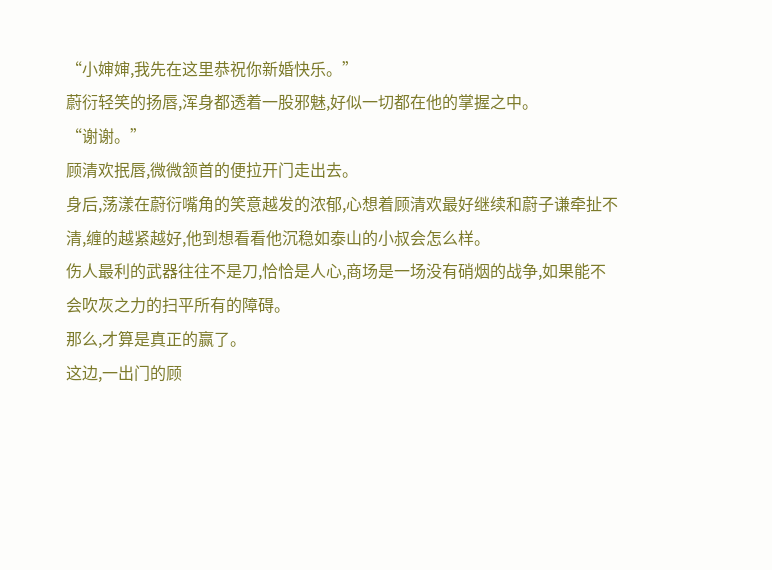“小婶婶,我先在这里恭祝你新婚快乐。”
蔚衍轻笑的扬唇,浑身都透着一股邪魅,好似一切都在他的掌握之中。
“谢谢。”
顾清欢抿唇,微微颔首的便拉开门走出去。
身后,荡漾在蔚衍嘴角的笑意越发的浓郁,心想着顾清欢最好继续和蔚子谦牵扯不清,缠的越紧越好,他到想看看他沉稳如泰山的小叔会怎么样。
伤人最利的武器往往不是刀,恰恰是人心,商场是一场没有硝烟的战争,如果能不会吹灰之力的扫平所有的障碍。
那么,才算是真正的赢了。
这边,一出门的顾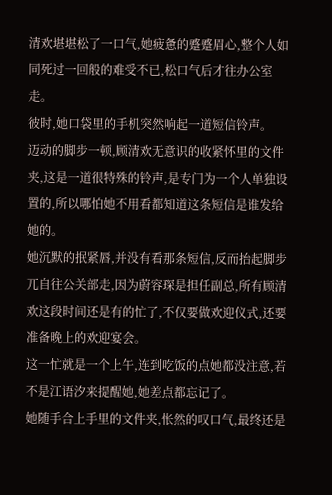清欢堪堪松了一口气,她疲惫的蹙蹙眉心,整个人如同死过一回般的难受不已,松口气后才往办公室走。
彼时,她口袋里的手机突然响起一道短信铃声。
迈动的脚步一顿,顾清欢无意识的收紧怀里的文件夹,这是一道很特殊的铃声,是专门为一个人单独设置的,所以哪怕她不用看都知道这条短信是谁发给她的。
她沉默的抿紧唇,并没有看那条短信,反而抬起脚步兀自往公关部走,因为蔚容琛是担任副总,所有顾清欢这段时间还是有的忙了,不仅要做欢迎仪式,还要准备晚上的欢迎宴会。
这一忙就是一个上午,连到吃饭的点她都没注意,若不是江语汐来提醒她,她差点都忘记了。
她随手合上手里的文件夹,怅然的叹口气,最终还是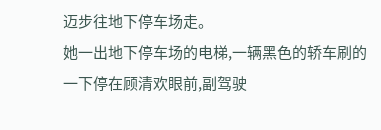迈步往地下停车场走。
她一出地下停车场的电梯,一辆黑色的轿车刷的一下停在顾清欢眼前,副驾驶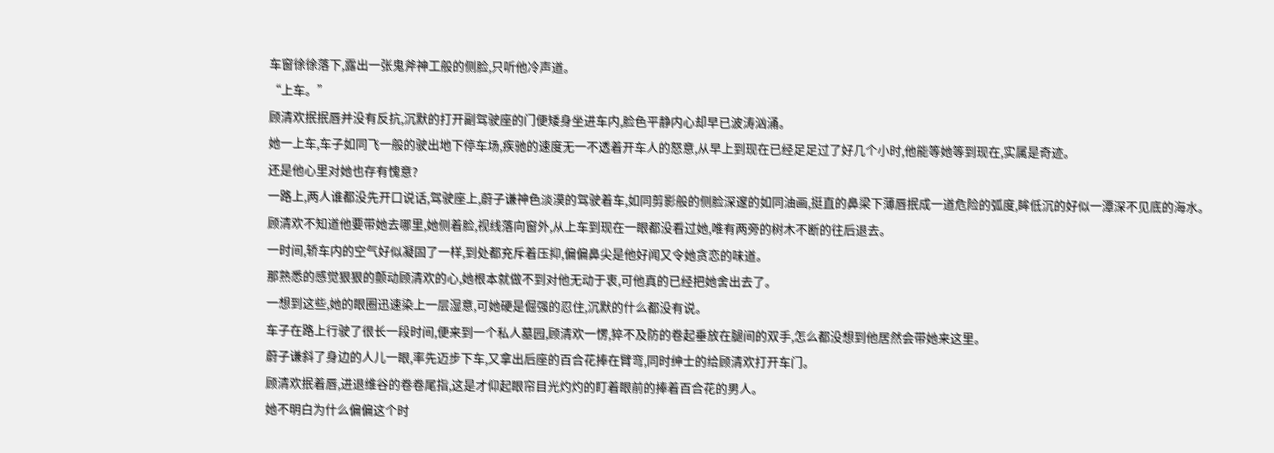车窗徐徐落下,露出一张鬼斧神工般的侧脸,只听他冷声道。
“上车。”
顾清欢抿抿唇并没有反抗,沉默的打开副驾驶座的门便矮身坐进车内,脸色平静内心却早已波涛汹涌。
她一上车,车子如同飞一般的驶出地下停车场,疾驰的速度无一不透着开车人的怒意,从早上到现在已经足足过了好几个小时,他能等她等到现在,实属是奇迹。
还是他心里对她也存有愧意?
一路上,两人谁都没先开口说话,驾驶座上,蔚子谦神色淡漠的驾驶着车,如同剪影般的侧脸深邃的如同油画,挺直的鼻梁下薄唇抿成一道危险的弧度,眸低沉的好似一潭深不见底的海水。
顾清欢不知道他要带她去哪里,她侧着脸,视线落向窗外,从上车到现在一眼都没看过她,唯有两旁的树木不断的往后退去。
一时间,轿车内的空气好似凝固了一样,到处都充斥着压抑,偏偏鼻尖是他好闻又令她贪恋的味道。
那熟悉的感觉狠狠的颤动顾清欢的心,她根本就做不到对他无动于衷,可他真的已经把她舍出去了。
一想到这些,她的眼圈迅速染上一层湿意,可她硬是倔强的忍住,沉默的什么都没有说。
车子在路上行驶了很长一段时间,便来到一个私人墓园,顾清欢一愣,猝不及防的卷起垂放在腿间的双手,怎么都没想到他居然会带她来这里。
蔚子谦斜了身边的人儿一眼,率先迈步下车,又拿出后座的百合花捧在臂弯,同时绅士的给顾清欢打开车门。
顾清欢抿着唇,进退维谷的卷卷尾指,这是才仰起眼帘目光灼灼的盯着眼前的捧着百合花的男人。
她不明白为什么偏偏这个时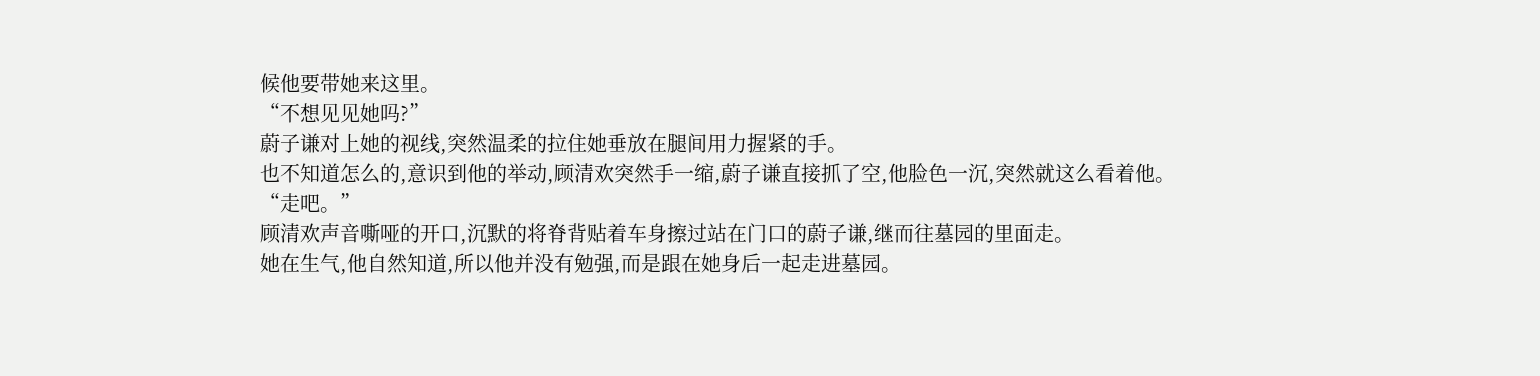候他要带她来这里。
“不想见见她吗?”
蔚子谦对上她的视线,突然温柔的拉住她垂放在腿间用力握紧的手。
也不知道怎么的,意识到他的举动,顾清欢突然手一缩,蔚子谦直接抓了空,他脸色一沉,突然就这么看着他。
“走吧。”
顾清欢声音嘶哑的开口,沉默的将脊背贴着车身擦过站在门口的蔚子谦,继而往墓园的里面走。
她在生气,他自然知道,所以他并没有勉强,而是跟在她身后一起走进墓园。